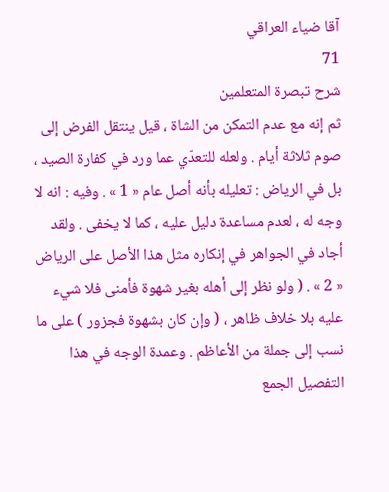آقا ضياء العراقي
71
شرح تبصرة المتعلمين
ثم إنه مع عدم التمكن من الشاة ، قيل ينتقل الفرض إلى صوم ثلاثة أيام . ولعله للتعدّي عما ورد في كفارة الصيد ، بل في الرياض : تعليله بأنه أصل عام « 1 » . وفيه : انه لا وجه له ، لعدم مساعدة دليل عليه ، كما لا يخفى . ولقد أجاد في الجواهر في إنكاره مثل هذا الأصل على الرياض « 2 » . ( ولو نظر إلى أهله بغير شهوة فأمنى فلا شيء عليه بلا خلاف ظاهر ، ( وإن كان بشهوة فجزور ) على ما نسب إلى جملة من الأعاظم . وعمدة الوجه في هذا التفصيل الجمع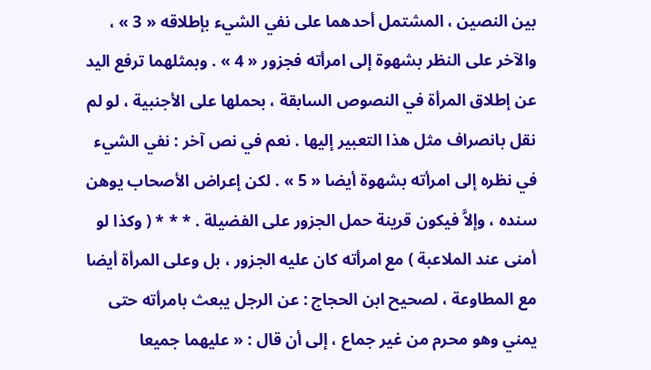بين النصين ، المشتمل أحدهما على نفي الشيء بإطلاقه « 3 » ، والآخر على النظر بشهوة إلى امرأته فجزور « 4 » . وبمثلهما ترفع اليد عن إطلاق المرأة في النصوص السابقة ، بحملها على الأجنبية ، لو لم نقل بانصراف مثل هذا التعبير إليها . نعم في نص آخر : نفي الشيء في نظره إلى امرأته بشهوة أيضا « 5 » . لكن إعراض الأصحاب يوهن سنده ، وإلاَّ فيكون قرينة حمل الجزور على الفضيلة . * * * ( وكذا لو أمنى عند الملاعبة ) مع امرأته كان عليه الجزور ، بل وعلى المرأة أيضا مع المطاوعة ، لصحيح ابن الحجاج : عن الرجل يبعث بامرأته حتى يمني وهو محرم من غير جماع ، إلى أن قال : « عليهما جميعا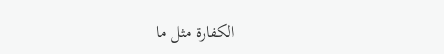الكفارة مثل ما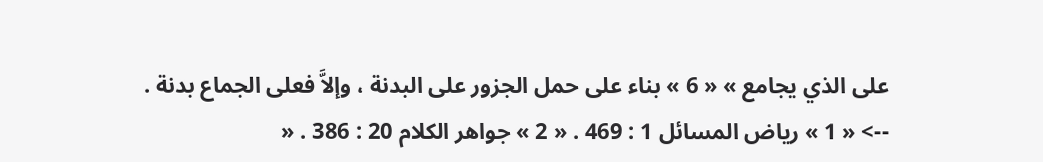على الذي يجامع » « 6 » بناء على حمل الجزور على البدنة ، وإلاَّ فعلى الجماع بدنة .
--> « 1 » رياض المسائل 1 : 469 . « 2 » جواهر الكلام 20 : 386 . «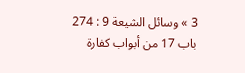3 » وسائل الشيعة 9 : 274 باب 17 من أبواب كفارة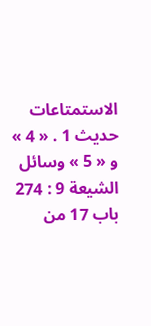الاستمتاعات حديث 1 . « 4 » و « 5 » وسائل الشيعة 9 : 274 باب 17 من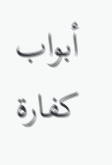أبواب كفارة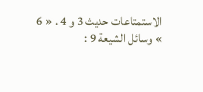الاستمتاعات حديث 3 و 4 . « 6 » وسائل الشيعة 9 :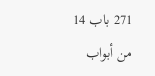271 باب 14 من أبواب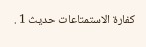كفارة الاستمتاعات حديث 1 .